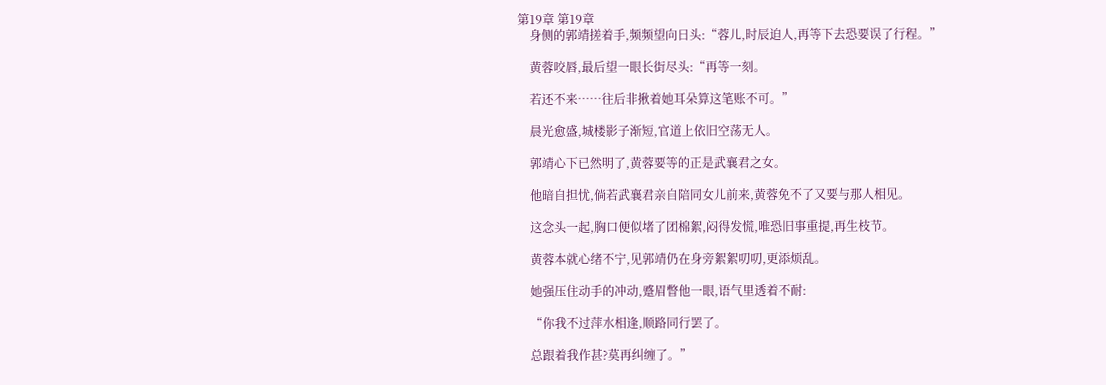第19章 第19章
    身侧的郭靖搓着手,频频望向日头:“蓉儿,时辰迫人,再等下去恐要误了行程。”

    黄蓉咬唇,最后望一眼长街尽头:“再等一刻。

    若还不来……往后非揪着她耳朵算这笔账不可。”

    晨光愈盛,城楼影子渐短,官道上依旧空荡无人。

    郭靖心下已然明了,黄蓉要等的正是武襄君之女。

    他暗自担忧,倘若武襄君亲自陪同女儿前来,黄蓉免不了又要与那人相见。

    这念头一起,胸口便似堵了团棉絮,闷得发慌,唯恐旧事重提,再生枝节。

    黄蓉本就心绪不宁,见郭靖仍在身旁絮絮叨叨,更添烦乱。

    她强压住动手的冲动,蹙眉瞥他一眼,语气里透着不耐:

    “你我不过萍水相逢,顺路同行罢了。

    总跟着我作甚?莫再纠缠了。”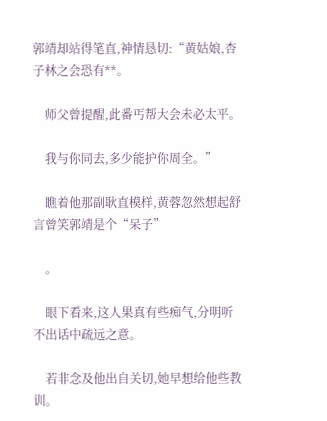郭靖却站得笔直,神情恳切:“黄姑娘,杏子林之会恐有**。

    师父曾提醒,此番丐帮大会未必太平。

    我与你同去,多少能护你周全。”

    瞧着他那副耿直模样,黄蓉忽然想起舒言曾笑郭靖是个“呆子”

    。

    眼下看来,这人果真有些痴气,分明听不出话中疏远之意。

    若非念及他出自关切,她早想给他些教训。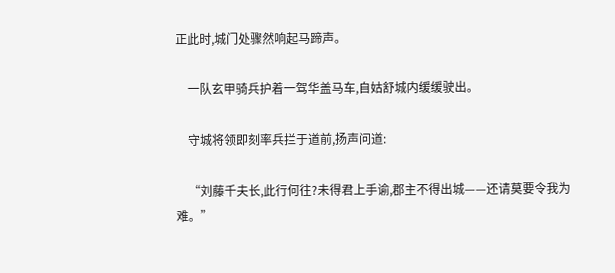正此时,城门处骤然响起马蹄声。

    一队玄甲骑兵护着一驾华盖马车,自姑舒城内缓缓驶出。

    守城将领即刻率兵拦于道前,扬声问道:

    “刘藤千夫长,此行何往?未得君上手谕,郡主不得出城——还请莫要令我为难。”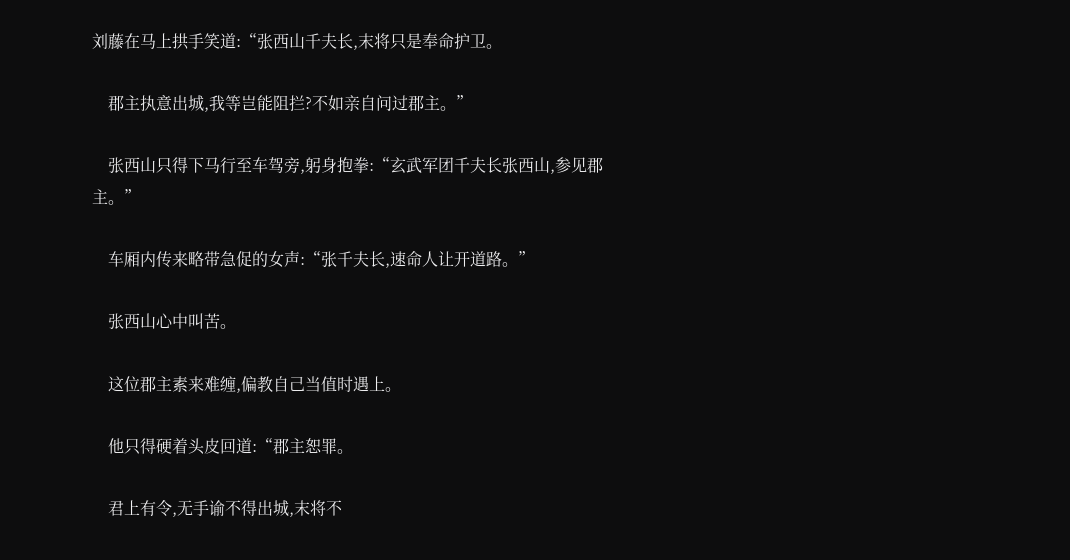刘藤在马上拱手笑道:“张西山千夫长,末将只是奉命护卫。

    郡主执意出城,我等岂能阻拦?不如亲自问过郡主。”

    张西山只得下马行至车驾旁,躬身抱拳:“玄武军团千夫长张西山,参见郡主。”

    车厢内传来略带急促的女声:“张千夫长,速命人让开道路。”

    张西山心中叫苦。

    这位郡主素来难缠,偏教自己当值时遇上。

    他只得硬着头皮回道:“郡主恕罪。

    君上有令,无手谕不得出城,末将不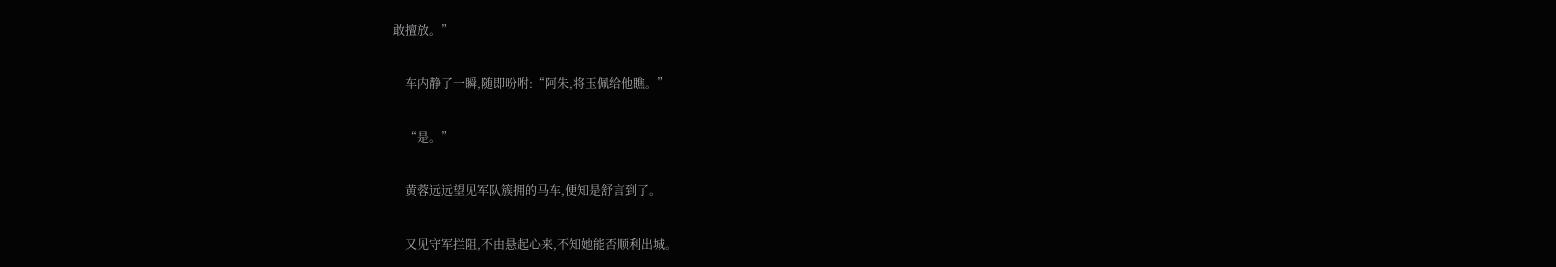敢擅放。”

    车内静了一瞬,随即吩咐:“阿朱,将玉佩给他瞧。”

    “是。”

    黄蓉远远望见军队簇拥的马车,便知是舒言到了。

    又见守军拦阻,不由悬起心来,不知她能否顺利出城。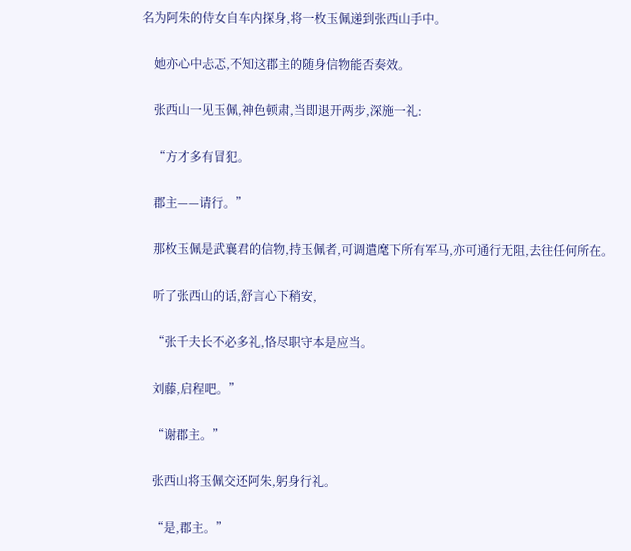名为阿朱的侍女自车内探身,将一枚玉佩递到张西山手中。

    她亦心中忐忑,不知这郡主的随身信物能否奏效。

    张西山一见玉佩,神色顿肃,当即退开两步,深施一礼:

    “方才多有冒犯。

    郡主——请行。”

    那枚玉佩是武襄君的信物,持玉佩者,可调遣麾下所有军马,亦可通行无阻,去往任何所在。

    听了张西山的话,舒言心下稍安,

    “张千夫长不必多礼,恪尽职守本是应当。

    刘藤,启程吧。”

    “谢郡主。”

    张西山将玉佩交还阿朱,躬身行礼。

    “是,郡主。”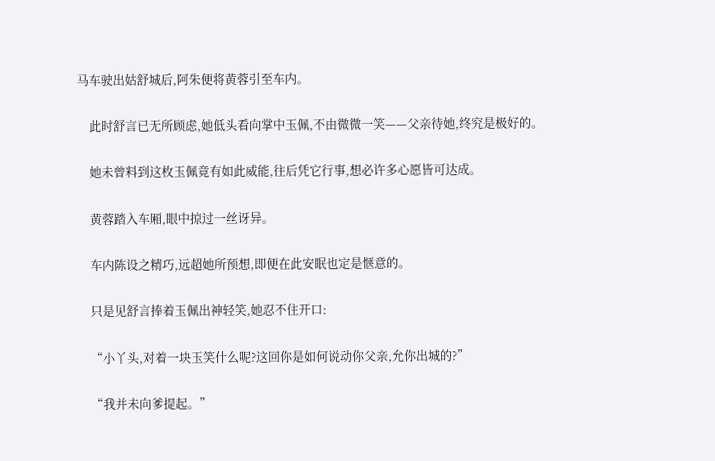马车驶出姑舒城后,阿朱便将黄蓉引至车内。

    此时舒言已无所顾虑,她低头看向掌中玉佩,不由微微一笑——父亲待她,终究是极好的。

    她未曾料到这枚玉佩竟有如此威能,往后凭它行事,想必许多心愿皆可达成。

    黄蓉踏入车厢,眼中掠过一丝讶异。

    车内陈设之精巧,远超她所预想,即便在此安眠也定是惬意的。

    只是见舒言捧着玉佩出神轻笑,她忍不住开口:

    “小丫头,对着一块玉笑什么呢?这回你是如何说动你父亲,允你出城的?”

    “我并未向爹提起。”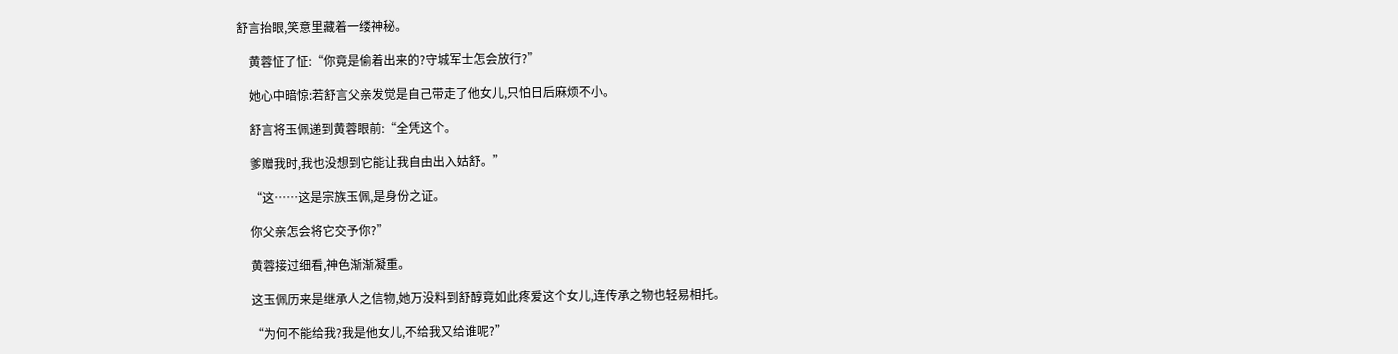舒言抬眼,笑意里藏着一缕神秘。

    黄蓉怔了怔:“你竟是偷着出来的?守城军士怎会放行?”

    她心中暗惊:若舒言父亲发觉是自己带走了他女儿,只怕日后麻烦不小。

    舒言将玉佩递到黄蓉眼前:“全凭这个。

    爹赠我时,我也没想到它能让我自由出入姑舒。”

    “这……这是宗族玉佩,是身份之证。

    你父亲怎会将它交予你?”

    黄蓉接过细看,神色渐渐凝重。

    这玉佩历来是继承人之信物,她万没料到舒醇竟如此疼爱这个女儿,连传承之物也轻易相托。

    “为何不能给我?我是他女儿,不给我又给谁呢?”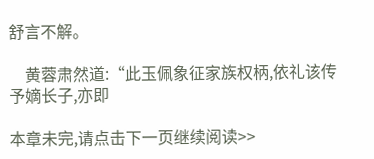舒言不解。

    黄蓉肃然道:“此玉佩象征家族权柄,依礼该传予嫡长子,亦即

本章未完,请点击下一页继续阅读>>